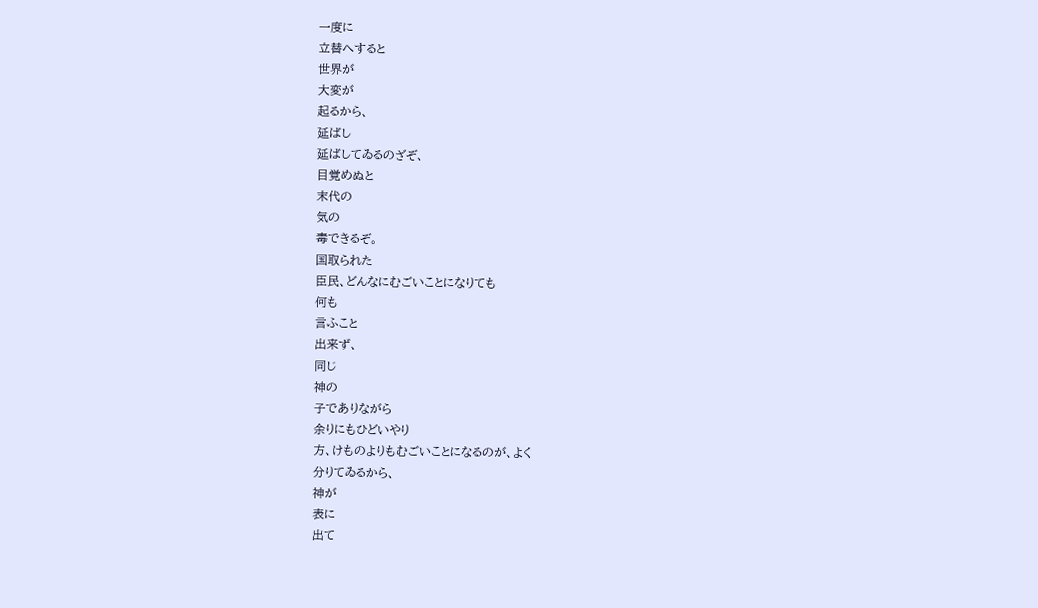一度に
立替へすると
世界が
大変が
起るから、
延ばし
延ばしてゐるのざぞ、
目覚めぬと
末代の
気の
毒できるぞ。
国取られた
臣民、どんなにむごいことになりても
何も
言ふこと
出来ず、
同じ
神の
子でありながら
余りにもひどいやり
方、けものよりもむごいことになるのが、よく
分りてゐるから、
神が
表に
出て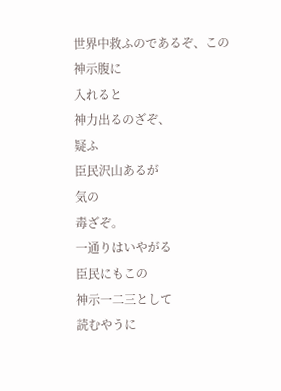世界中救ふのであるぞ、この
神示腹に
入れると
神力出るのざぞ、
疑ふ
臣民沢山あるが
気の
毒ざぞ。
一通りはいやがる
臣民にもこの
神示一二三として
読むやうに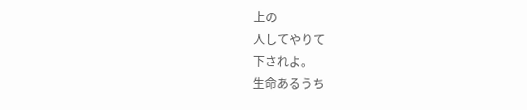上の
人してやりて
下されよ。
生命あるうち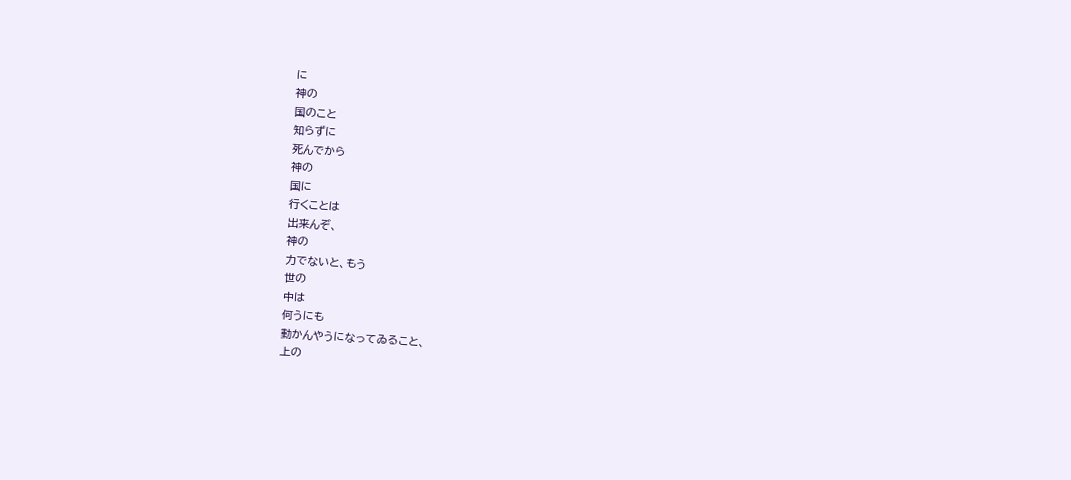に
神の
国のこと
知らずに
死んでから
神の
国に
行くことは
出来んぞ、
神の
力でないと、もう
世の
中は
何うにも
動かんやうになってゐること、
上の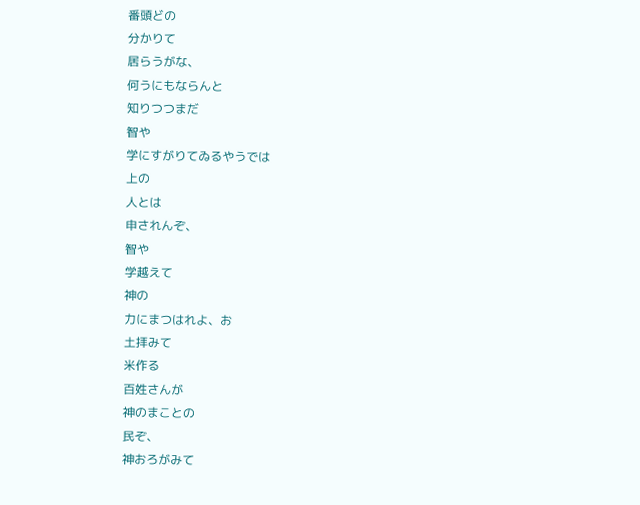番頭どの
分かりて
居らうがな、
何うにもならんと
知りつつまだ
智や
学にすがりてゐるやうでは
上の
人とは
申されんぞ、
智や
学越えて
神の
力にまつはれよ、お
土拝みて
米作る
百姓さんが
神のまことの
民ぞ、
神おろがみて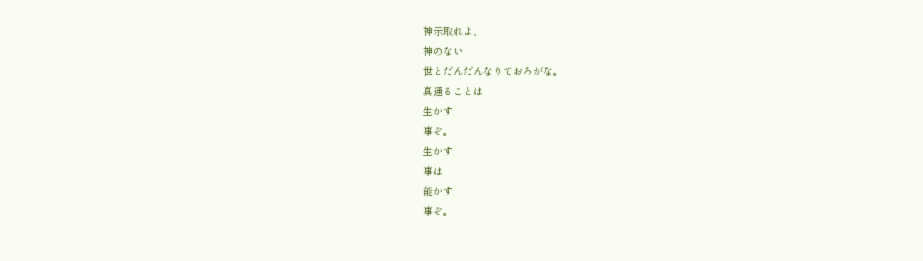神示取れよ、
神のない
世とだんだんなりておろがな。
真通ることは
生かす
事ぞ。
生かす
事は
能かす
事ぞ。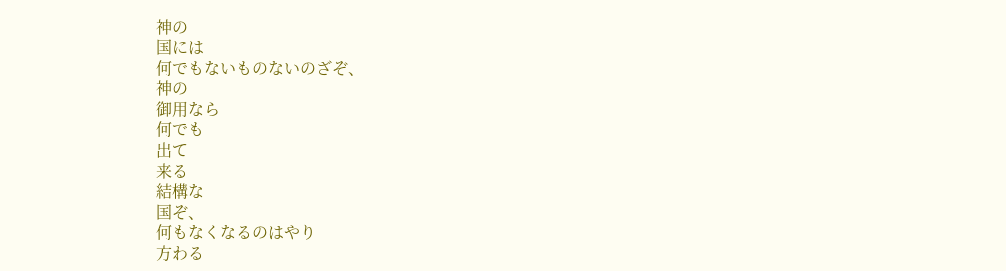神の
国には
何でもないものないのざぞ、
神の
御用なら
何でも
出て
来る
結構な
国ぞ、
何もなくなるのはやり
方わる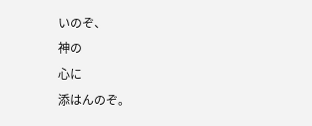いのぞ、
神の
心に
添はんのぞ。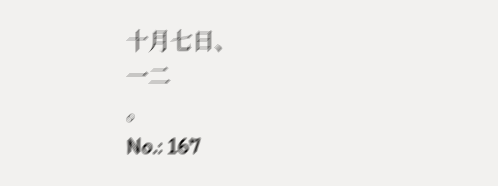十月七日、
一二
。
No.: 167